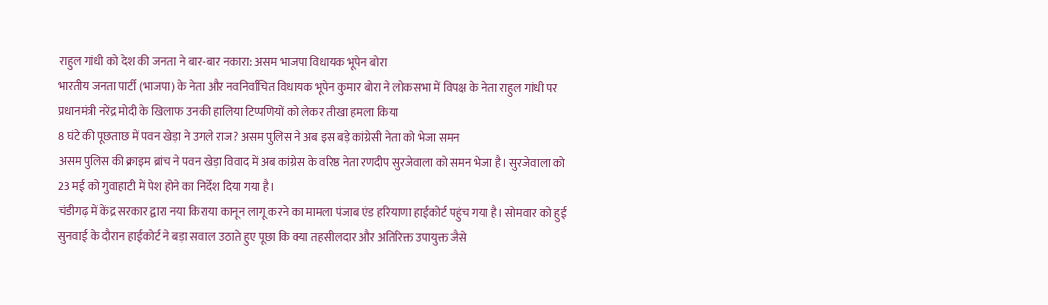राहुल गांधी को देश की जनता ने बार-बार नकारा: असम भाजपा विधायक भूपेन बोरा
भारतीय जनता पार्टी (भाजपा) के नेता और नवनिर्वाचित विधायक भूपेन कुमार बोरा ने लोकसभा में विपक्ष के नेता राहुल गांधी पर प्रधानमंत्री नरेंद्र मोदी के खिलाफ उनकी हालिया टिप्पणियों को लेकर तीखा हमला किया
8 घंटे की पूछताछ में पवन खेड़ा ने उगले राज? असम पुलिस ने अब इस बड़े कांग्रेसी नेता को भेजा समन
असम पुलिस की क्राइम ब्रांच ने पवन खेड़ा विवाद में अब कांग्रेस के वरिष्ठ नेता रणदीप सुरजेवाला को समन भेजा है। सुरजेवाला को 23 मई को गुवाहाटी में पेश होने का निर्देश दिया गया है।
चंडीगढ़ में केंद्र सरकार द्वारा नया किराया कानून लागू करने का मामला पंजाब एंड हरियाणा हाईकोर्ट पहुंच गया है। सोमवार को हुई सुनवाई के दौरान हाईकोर्ट ने बड़ा सवाल उठाते हुए पूछा कि क्या तहसीलदार और अतिरिक्त उपायुक्त जैसे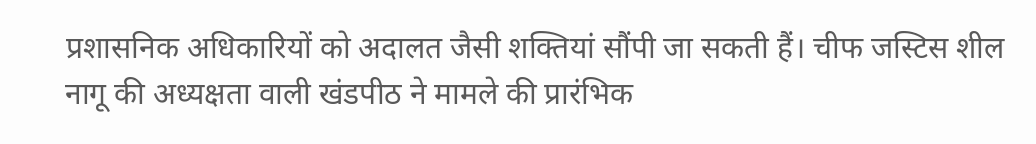प्रशासनिक अधिकारियों को अदालत जैसी शक्तियां सौंपी जा सकती हैं। चीफ जस्टिस शील नागू की अध्यक्षता वाली खंडपीठ ने मामले की प्रारंभिक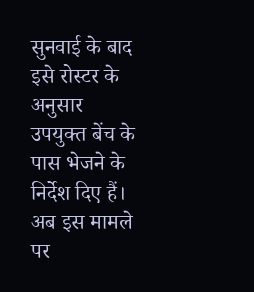सुनवाई के बाद इसे रोस्टर के अनुसार उपयुक्त बेंच के पास भेजने के निर्देश दिए हैं। अब इस मामले पर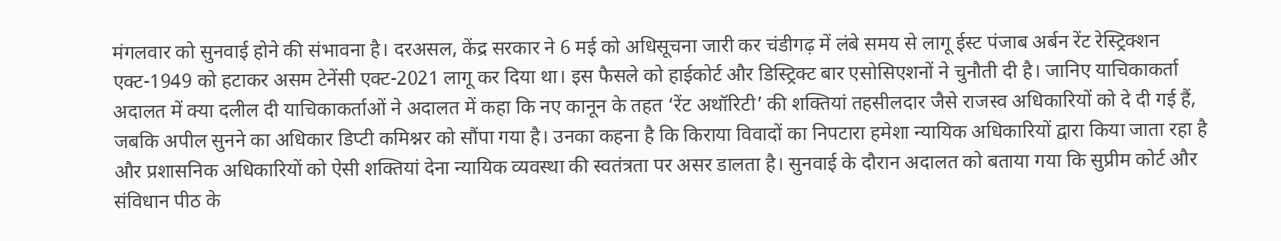मंगलवार को सुनवाई होने की संभावना है। दरअसल, केंद्र सरकार ने 6 मई को अधिसूचना जारी कर चंडीगढ़ में लंबे समय से लागू ईस्ट पंजाब अर्बन रेंट रेस्ट्रिक्शन एक्ट-1949 को हटाकर असम टेनेंसी एक्ट-2021 लागू कर दिया था। इस फैसले को हाईकोर्ट और डिस्ट्रिक्ट बार एसोसिएशनों ने चुनौती दी है। जानिए याचिकाकर्ता अदालत में क्या दलील दी याचिकाकर्ताओं ने अदालत में कहा कि नए कानून के तहत ‘रेंट अथॉरिटी’ की शक्तियां तहसीलदार जैसे राजस्व अधिकारियों को दे दी गई हैं, जबकि अपील सुनने का अधिकार डिप्टी कमिश्नर को सौंपा गया है। उनका कहना है कि किराया विवादों का निपटारा हमेशा न्यायिक अधिकारियों द्वारा किया जाता रहा है और प्रशासनिक अधिकारियों को ऐसी शक्तियां देना न्यायिक व्यवस्था की स्वतंत्रता पर असर डालता है। सुनवाई के दौरान अदालत को बताया गया कि सुप्रीम कोर्ट और संविधान पीठ के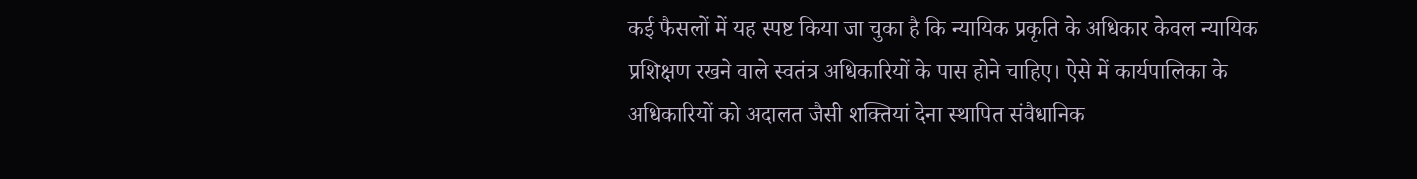कई फैसलों में यह स्पष्ट किया जा चुका है कि न्यायिक प्रकृति के अधिकार केवल न्यायिक प्रशिक्षण रखने वाले स्वतंत्र अधिकारियों के पास होने चाहिए। ऐसे में कार्यपालिका के अधिकारियों को अदालत जैसी शक्तियां देना स्थापित संवैधानिक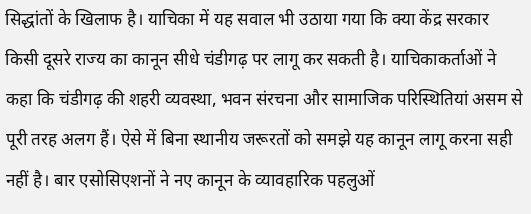सिद्धांतों के खिलाफ है। याचिका में यह सवाल भी उठाया गया कि क्या केंद्र सरकार किसी दूसरे राज्य का कानून सीधे चंडीगढ़ पर लागू कर सकती है। याचिकाकर्ताओं ने कहा कि चंडीगढ़ की शहरी व्यवस्था, भवन संरचना और सामाजिक परिस्थितियां असम से पूरी तरह अलग हैं। ऐसे में बिना स्थानीय जरूरतों को समझे यह कानून लागू करना सही नहीं है। बार एसोसिएशनों ने नए कानून के व्यावहारिक पहलुओं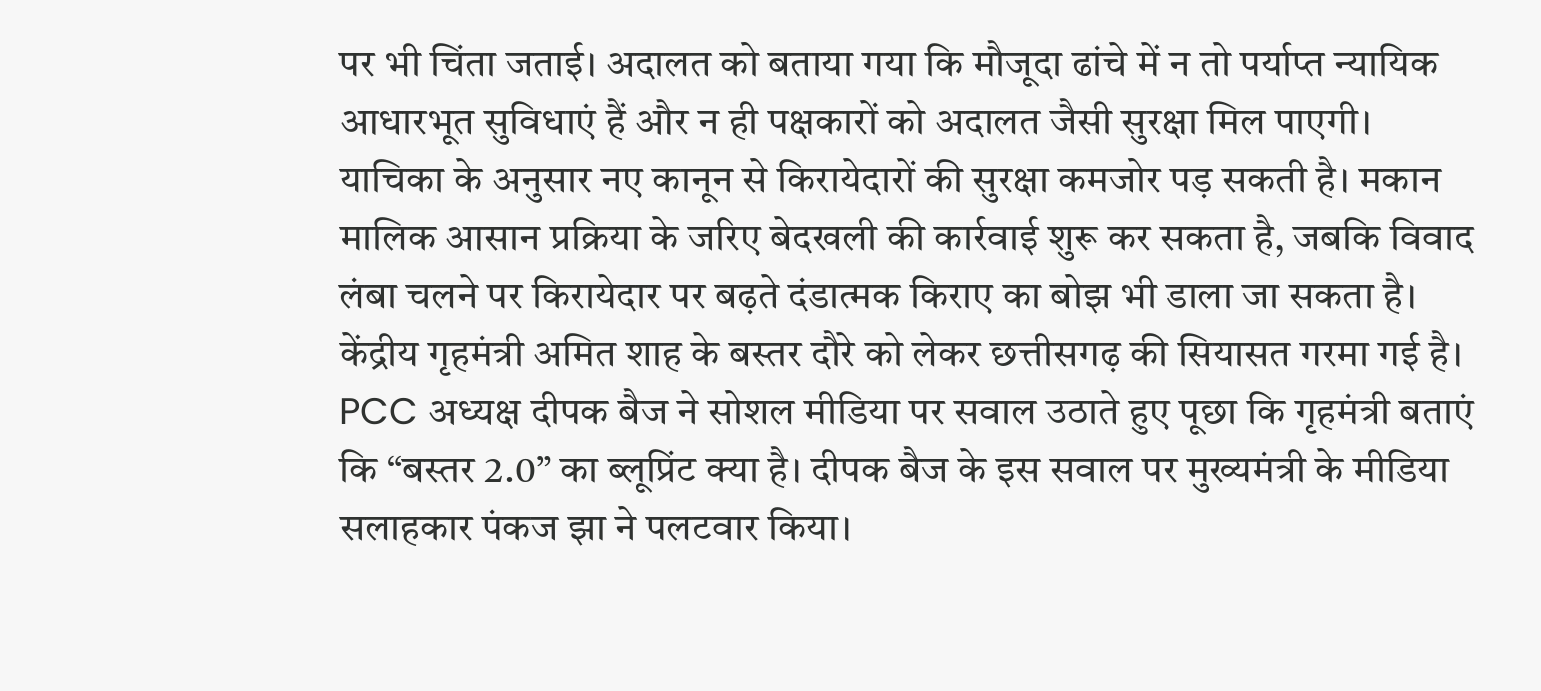पर भी चिंता जताई। अदालत को बताया गया कि मौजूदा ढांचे में न तो पर्याप्त न्यायिक आधारभूत सुविधाएं हैं और न ही पक्षकारों को अदालत जैसी सुरक्षा मिल पाएगी। याचिका के अनुसार नए कानून से किरायेदारों की सुरक्षा कमजोर पड़ सकती है। मकान मालिक आसान प्रक्रिया के जरिए बेदखली की कार्रवाई शुरू कर सकता है, जबकि विवाद लंबा चलने पर किरायेदार पर बढ़ते दंडात्मक किराए का बोझ भी डाला जा सकता है।
केंद्रीय गृहमंत्री अमित शाह के बस्तर दौरे को लेकर छत्तीसगढ़ की सियासत गरमा गई है। PCC अध्यक्ष दीपक बैज ने सोशल मीडिया पर सवाल उठाते हुए पूछा कि गृहमंत्री बताएं कि “बस्तर 2.0” का ब्लूप्रिंट क्या है। दीपक बैज के इस सवाल पर मुख्यमंत्री के मीडिया सलाहकार पंकज झा ने पलटवार किया।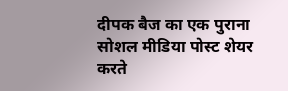दीपक बैज का एक पुराना सोशल मीडिया पोस्ट शेयर करते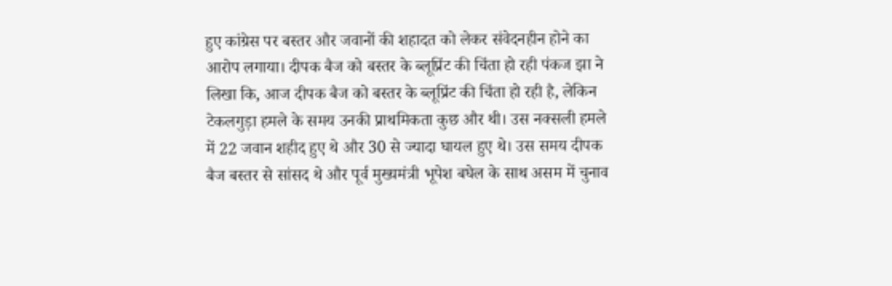हुए कांग्रेस पर बस्तर और जवानों की शहादत को लेकर संवेदनहीन होने का आरोप लगाया। दीपक बैज को बस्तर के ब्लूप्रिंट की चिंता हो रही पंकज झा ने लिखा कि, आज दीपक बैज को बस्तर के ब्लूप्रिंट की चिंता हो रही है, लेकिन टेकलगुड़ा हमले के समय उनकी प्राथमिकता कुछ और थी। उस नक्सली हमले में 22 जवान शहीद हुए थे और 30 से ज्यादा घायल हुए थे। उस समय दीपक बैज बस्तर से सांसद थे और पूर्व मुख्यमंत्री भूपेश बघेल के साथ असम में चुनाव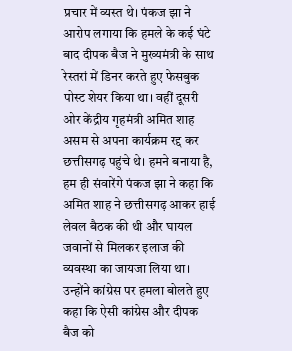प्रचार में व्यस्त थे। पंकज झा ने आरोप लगाया कि हमले के कई घंटे बाद दीपक बैज ने मुख्यमंत्री के साथ रेस्तरां में डिनर करते हुए फेसबुक पोस्ट शेयर किया था। वहीं दूसरी ओर केंद्रीय गृहमंत्री अमित शाह असम से अपना कार्यक्रम रद्द कर छत्तीसगढ़ पहुंचे थे। हमने बनाया है, हम ही संवारेंगे पंकज झा ने कहा कि अमित शाह ने छत्तीसगढ़ आकर हाई लेवल बैठक की थी और घायल जवानों से मिलकर इलाज की व्यवस्था का जायजा लिया था। उन्होंने कांग्रेस पर हमला बोलते हुए कहा कि ऐसी कांग्रेस और दीपक बैज को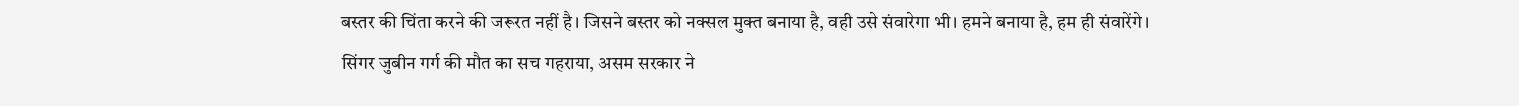बस्तर की चिंता करने की जरूरत नहीं है। जिसने बस्तर को नक्सल मुक्त बनाया है, वही उसे संवारेगा भी। हमने बनाया है, हम ही संवारेंगे।
सिंगर जुबीन गर्ग की मौत का सच गहराया, असम सरकार ने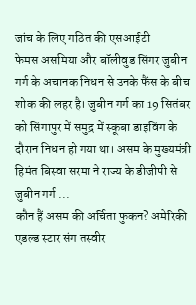जांच के लिए गठित की एसआईटी
फेमस असमिया और बॉलीवुड सिंगर जुबीन गर्ग के अचानक निधन से उनके फैंस के बीच शोक की लहर है। जुबीन गर्ग का 19 सितंबर को सिंगापुर में समुद्र में स्कूबा डाइविंग के दौरान निधन हो गया था। असम के मुख्यमंत्री हिमंत बिस्वा सरमा ने राज्य के डीजीपी से जुबीन गर्ग ...
कौन हैं असम की अर्चिता फुकन? अमेरिकी एडल्ड स्टार संग तस्वीर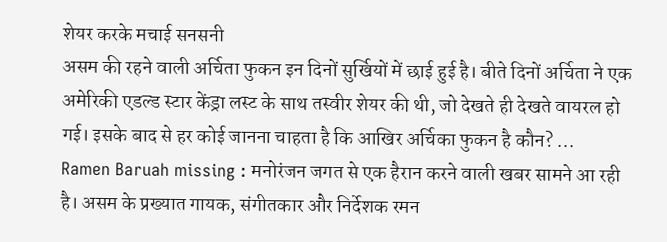शेयर करके मचाई सनसनी
असम की रहने वाली अर्चिता फुकन इन दिनों सुर्खियों में छाई हुई है। बीते दिनों अर्चिता ने एक अमेरिकी एडल्ड स्टार केंड्रा लस्ट के साथ तस्वीर शेयर की थी, जो देखते ही देखते वायरल हो गई। इसके बाद से हर कोई जानना चाहता है कि आखिर अर्चिका फुकन है कौन? ...
Ramen Baruah missing : मनोरंजन जगत से एक हैरान करने वाली खबर सामने आ रही है। असम के प्रख्यात गायक, संगीतकार और निर्देशक रमन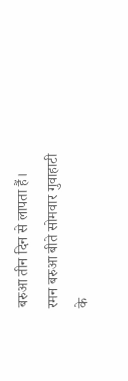बरुआ तीन दिन से लापता हैं। रमन बरुआ बीते सोमवार गुवाहाटी के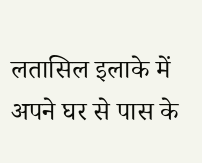लतासिल इलाके में अपने घर से पास के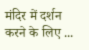मंदिर में दर्शन करने के लिए ...